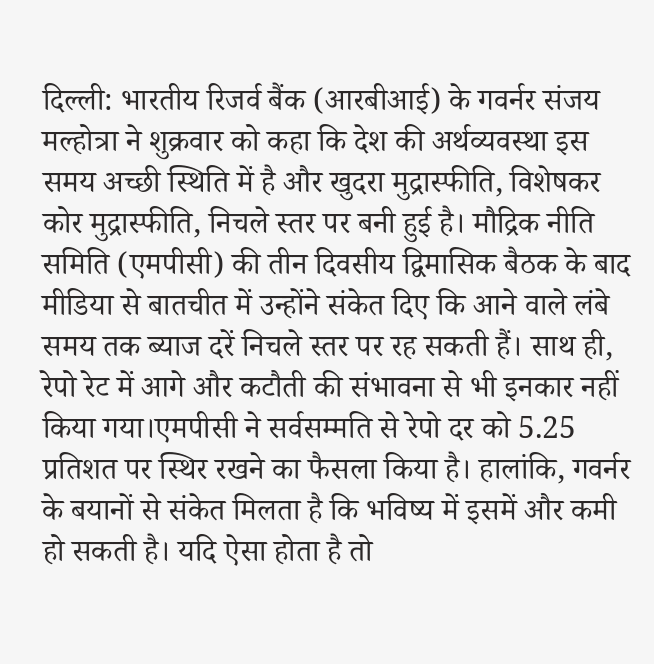दिल्ली: भारतीय रिजर्व बैंक (आरबीआई) के गवर्नर संजय मल्होत्रा ने शुक्रवार को कहा कि देश की अर्थव्यवस्था इस समय अच्छी स्थिति में है और खुदरा मुद्रास्फीति, विशेषकर कोर मुद्रास्फीति, निचले स्तर पर बनी हुई है। मौद्रिक नीति समिति (एमपीसी) की तीन दिवसीय द्विमासिक बैठक के बाद मीडिया से बातचीत में उन्होंने संकेत दिए कि आने वाले लंबे समय तक ब्याज दरें निचले स्तर पर रह सकती हैं। साथ ही, रेपो रेट में आगे और कटौती की संभावना से भी इनकार नहीं किया गया।एमपीसी ने सर्वसम्मति से रेपो दर को 5.25 प्रतिशत पर स्थिर रखने का फैसला किया है। हालांकि, गवर्नर के बयानों से संकेत मिलता है कि भविष्य में इसमें और कमी हो सकती है। यदि ऐसा होता है तो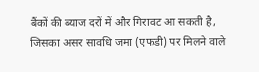बैंकों की ब्याज दरों में और गिरावट आ सकती है, जिसका असर सावधि जमा (एफडी) पर मिलने वाले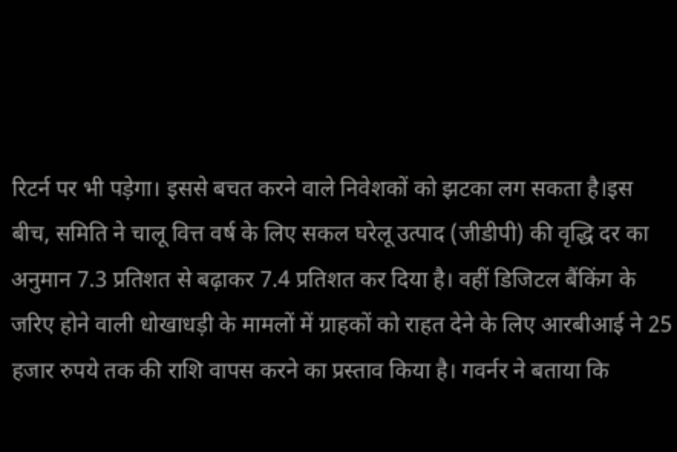रिटर्न पर भी पड़ेगा। इससे बचत करने वाले निवेशकों को झटका लग सकता है।इस बीच, समिति ने चालू वित्त वर्ष के लिए सकल घरेलू उत्पाद (जीडीपी) की वृद्धि दर का अनुमान 7.3 प्रतिशत से बढ़ाकर 7.4 प्रतिशत कर दिया है। वहीं डिजिटल बैंकिंग के जरिए होने वाली धोखाधड़ी के मामलों में ग्राहकों को राहत देने के लिए आरबीआई ने 25 हजार रुपये तक की राशि वापस करने का प्रस्ताव किया है। गवर्नर ने बताया कि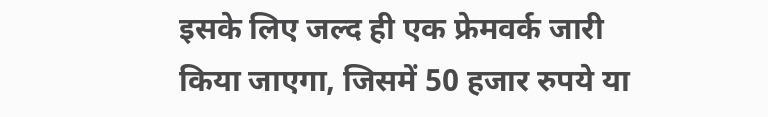इसके लिए जल्द ही एक फ्रेमवर्क जारी किया जाएगा, जिसमें 50 हजार रुपये या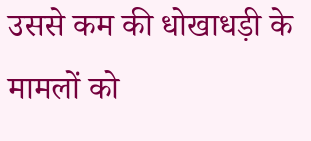उससे कम की धोखाधड़ी के मामलों को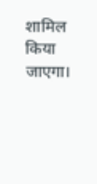शामिल किया जाएगा।